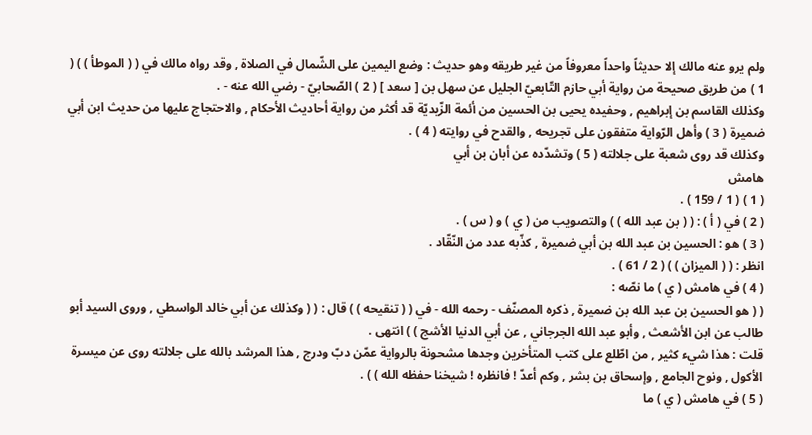ولم يرو عنه مالك إلا حديثاً واحداً معروفاً من غير طريقه وهو حديث : وضع اليمين على الشّمال في الصلاة , وقد رواه مالك في ( ( الموطأ ) ) ( 1 ) من طريق صحيحة من رواية أبي حازم التّابعيّ الجليل عن سهل بن [ سعد ] ( 2 ) الصّحابيّ - رضي الله عنه - .
وكذلك القاسم بن إبراهيم , وحفيده يحيى بن الحسين من أئمة الزّيديّة قد أكثر من رواية أحاديث الأحكام , والاحتجاج عليها من حديث ابن أبي ضميرة ( 3 ) وأهل الرّواية متفقون على تجريحه , والقدح في روايته ( 4 ) .
وكذلك قد روى شعبة على جلالته ( 5 ) وتشدّده عن أبان بن أبي
هامش
( 1 ) ( 1 / 159 ) .
( 2 ) في ( أ ) : ( ( بن عبد الله ) ) والتصويب من ( ي ) و ( س ) .
( 3 ) هو : الحسين بن عبد الله بن أبي ضميرة , كذّبه عدد من النّقّاد .
انظر : ( ( الميزان ) ) ( 2 / 61 ) .
( 4 ) في هامش ( ي ) ما نصّه :
( ( هو الحسين بن عبد الله بن ضميرة , ذكره المصنّف - رحمه الله - في ( ( تنقيحه ) ) قال : ( ( وكذلك عن أبي خالد الواسطي , وروى السيد أبو طالب عن ابن الأشعث , وأبو عبد الله الجرجاني , عن أبي الدنيا الأشج ) ) انتهى .
قلت : هذا شيء كثير , من اطّلع على كتب المتأخرين وجدها مشحونة بالرواية عمّن دبّ ودرج , هذا المرشد بالله على جلالته روى عن ميسرة الأكول , ونوح الجامع , وإسحاق بن بشر , وكم أعدّ ! فانظره ! شيخنا حفظه الله ) ) .
( 5 ) في هامش ( ي ) ما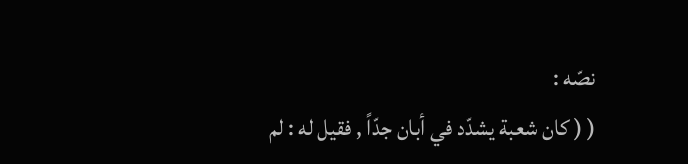نصّه :
( ( كان شعبة يشدّد في أبان جدّاً , فقيل له : لم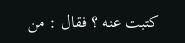كتبت عنه ؟ فقال : من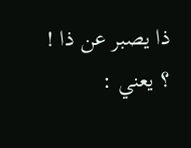ذا يصبر عن ذا ! ؟ يعني :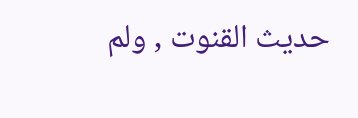حديث القنوت , ولم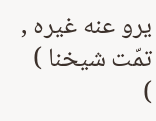يرو عنه غيره , تمّت شيخنا ) )